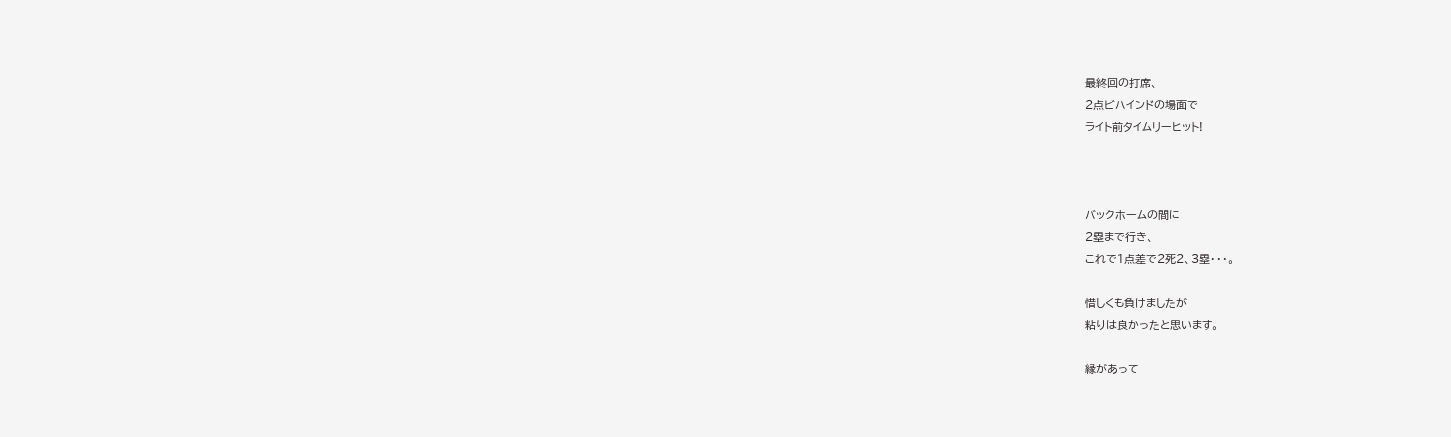最終回の打席、
2点ビハインドの場面で
ライト前タイムリーヒット!



バックホームの間に
2塁まで行き、
これで1点差で2死2、3塁・・・。

惜しくも負けましたが
粘りは良かったと思います。

縁があって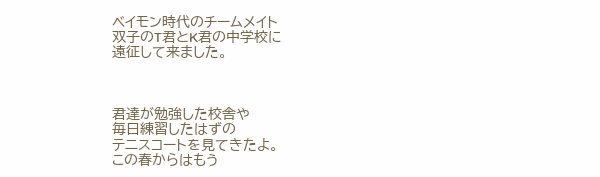ベイモン時代のチームメイト
双子のT君とK君の中学校に
遠征して来ました。



君達が勉強した校舎や
毎日練習したはずの
テニスコートを見てきたよ。
この春からはもう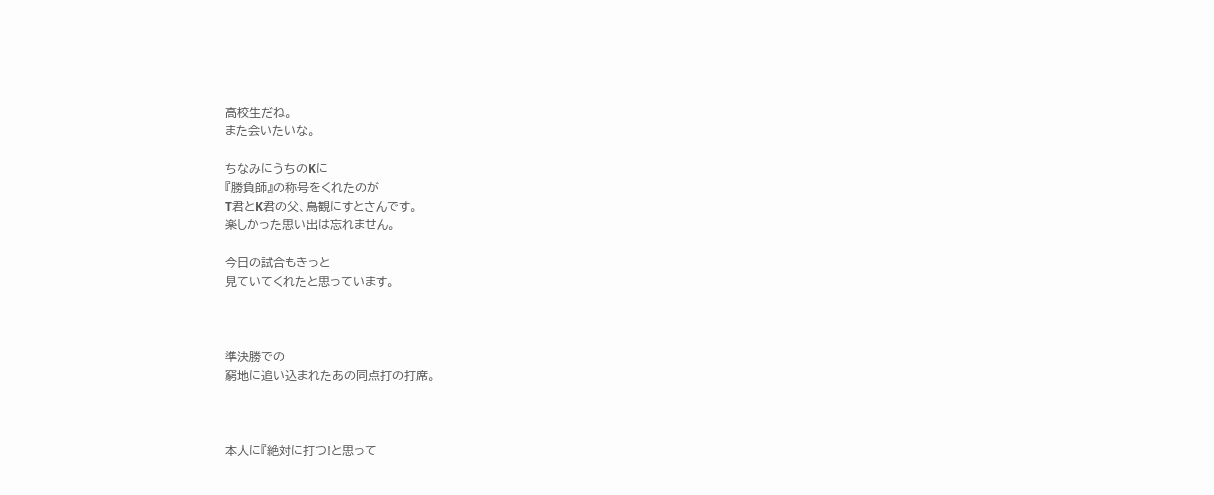高校生だね。
また会いたいな。

ちなみにうちのKに
『勝負師』の称号をくれたのが
T君とK君の父、鳥観にすとさんです。
楽しかった思い出は忘れません。

今日の試合もきっと
見ていてくれたと思っています。



準決勝での
窮地に追い込まれたあの同点打の打席。



本人に『絶対に打つ!と思って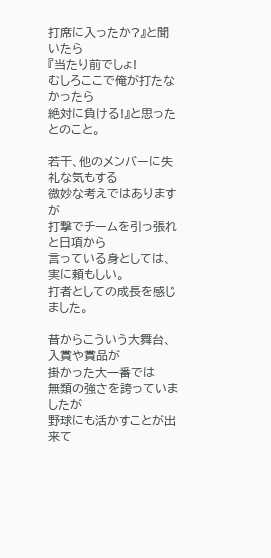打席に入ったか?』と聞いたら
『当たり前でしょ!
むしろここで俺が打たなかったら
絶対に負ける!』と思ったとのこと。

若干、他のメンバーに失礼な気もする
微妙な考えではありますが
打撃でチームを引っ張れと日項から
言っている身としては、実に頼もしい。
打者としての成長を感じました。

昔からこういう大舞台、入賞や賞品が
掛かった大一番では
無類の強さを誇っていましたが
野球にも活かすことが出来て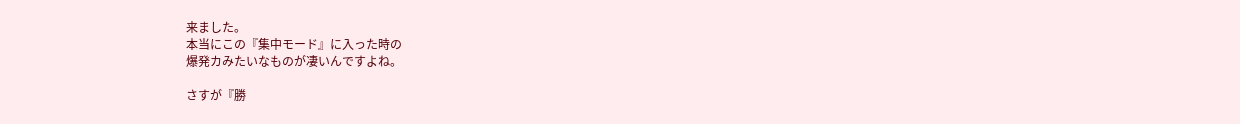来ました。
本当にこの『集中モード』に入った時の
爆発カみたいなものが凄いんですよね。

さすが『勝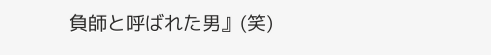負師と呼ばれた男』(笑)